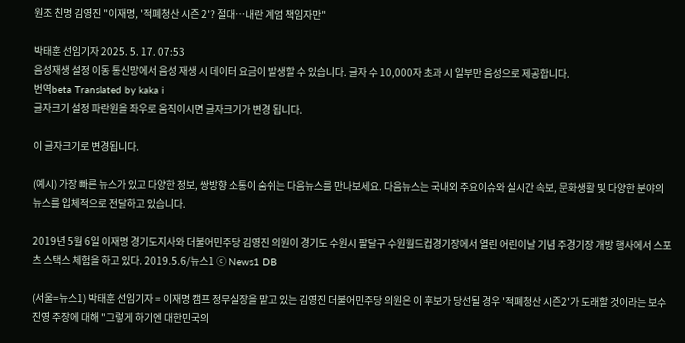원조 친명 김영진 "이재명, '적폐청산 시즌 2'? 절대…내란 계엄 책임자만"

박태훈 선임기자 2025. 5. 17. 07:53
음성재생 설정 이동 통신망에서 음성 재생 시 데이터 요금이 발생할 수 있습니다. 글자 수 10,000자 초과 시 일부만 음성으로 제공합니다.
번역beta Translated by kaka i
글자크기 설정 파란원을 좌우로 움직이시면 글자크기가 변경 됩니다.

이 글자크기로 변경됩니다.

(예시) 가장 빠른 뉴스가 있고 다양한 정보, 쌍방향 소통이 숨쉬는 다음뉴스를 만나보세요. 다음뉴스는 국내외 주요이슈와 실시간 속보, 문화생활 및 다양한 분야의 뉴스를 입체적으로 전달하고 있습니다.

2019년 5월 6일 이재명 경기도지사와 더불어민주당 김영진 의원이 경기도 수원시 팔달구 수원월드컵경기장에서 열린 어린이날 기념 주경기장 개방 행사에서 스포츠 스택스 체험을 하고 있다. 2019.5.6/뉴스1 ⓒ News1 DB

(서울=뉴스1) 박태훈 선임기자 = 이재명 캠프 정무실장을 맡고 있는 김영진 더불어민주당 의원은 이 후보가 당선될 경우 '적폐청산 시즌2'가 도래할 것이라는 보수진영 주장에 대해 "그렇게 하기엔 대한민국의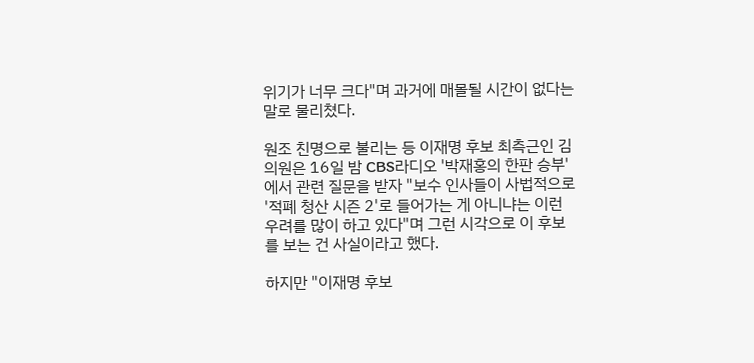위기가 너무 크다"며 과거에 매몰될 시간이 없다는 말로 물리쳤다.

원조 친명으로 불리는 등 이재명 후보 최측근인 김 의원은 16일 밤 CBS라디오 '박재홍의 한판 승부'에서 관련 질문을 받자 "보수 인사들이 사법적으로 '적폐 청산 시즌 2'로 들어가는 게 아니냐는 이런 우려를 많이 하고 있다"며 그런 시각으로 이 후보를 보는 건 사실이라고 했다.

하지만 "이재명 후보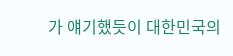가 얘기했듯이 대한민국의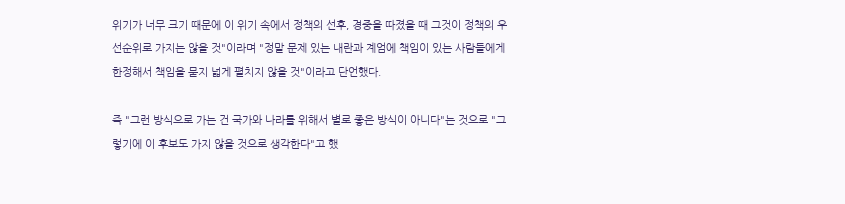위기가 너무 크기 때문에 이 위기 속에서 정책의 선후, 경중을 따졌을 때 그것이 정책의 우선순위로 가지는 않을 것"이라며 "정말 문제 있는 내란과 계엄에 책임이 있는 사람들에게 한정해서 책임을 묻지 넓게 펼치지 않을 것"이라고 단언했다.

즉 "그런 방식으로 가는 건 국가와 나라를 위해서 별로 좋은 방식이 아니다"는 것으로 "그렇기에 이 후보도 가지 않을 것으로 생각한다"고 했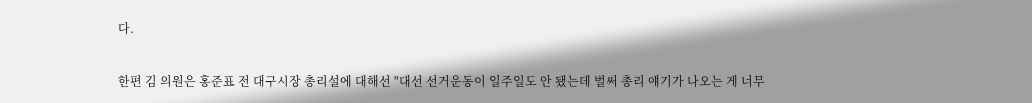다.

한편 김 의원은 홍준표 전 대구시장 총리설에 대해선 "대선 선거운동이 일주일도 안 됐는데 벌써 총리 얘기가 나오는 게 너무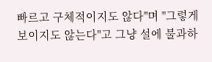빠르고 구체적이지도 않다"며 "그렇게 보이지도 않는다"고 그냥 설에 불과하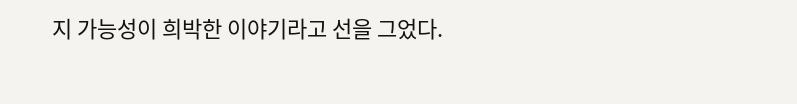지 가능성이 희박한 이야기라고 선을 그었다.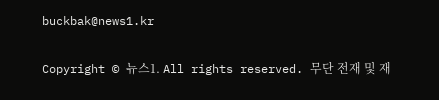buckbak@news1.kr

Copyright © 뉴스1. All rights reserved. 무단 전재 및 재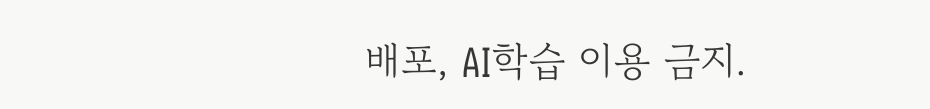배포, AI학습 이용 금지.